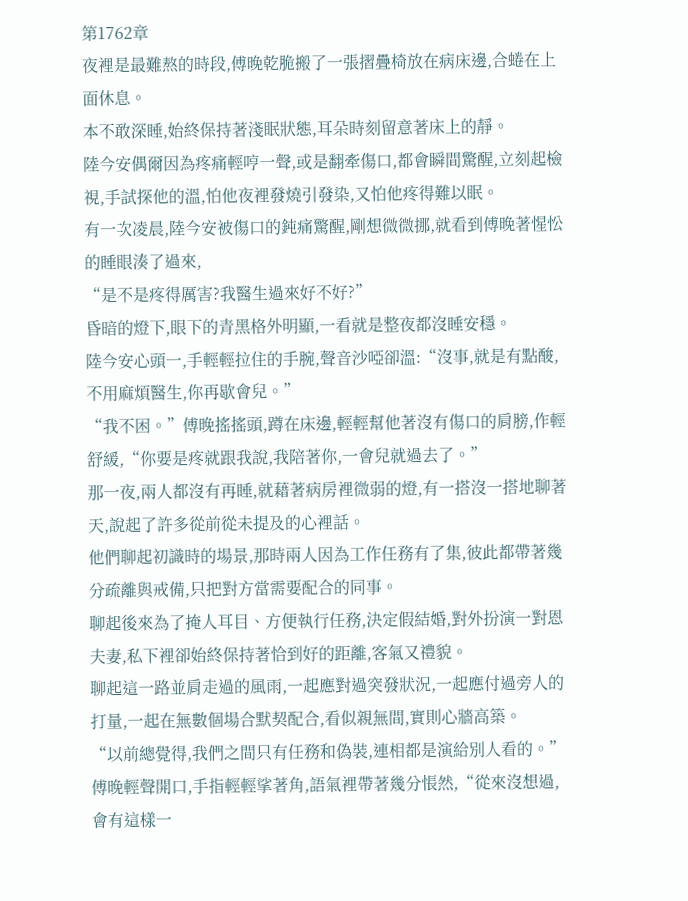第1762章
夜裡是最難熬的時段,傅晚乾脆搬了一張摺疊椅放在病床邊,合蜷在上面休息。
本不敢深睡,始終保持著淺眠狀態,耳朵時刻留意著床上的靜。
陸今安偶爾因為疼痛輕哼一聲,或是翻牽傷口,都會瞬間驚醒,立刻起檢視,手試探他的溫,怕他夜裡發燒引發染,又怕他疼得難以眠。
有一次凌晨,陸今安被傷口的鈍痛驚醒,剛想微微挪,就看到傅晚著惺忪的睡眼湊了過來,
“是不是疼得厲害?我醫生過來好不好?”
昏暗的燈下,眼下的青黑格外明顯,一看就是整夜都沒睡安穩。
陸今安心頭一,手輕輕拉住的手腕,聲音沙啞卻溫:“沒事,就是有點酸,不用麻煩醫生,你再歇會兒。”
“我不困。”傅晚搖搖頭,蹲在床邊,輕輕幫他著沒有傷口的肩膀,作輕舒緩,“你要是疼就跟我說,我陪著你,一會兒就過去了。”
那一夜,兩人都沒有再睡,就藉著病房裡微弱的燈,有一搭沒一搭地聊著天,說起了許多從前從未提及的心裡話。
他們聊起初識時的場景,那時兩人因為工作任務有了集,彼此都帶著幾分疏離與戒備,只把對方當需要配合的同事。
聊起後來為了掩人耳目、方便執行任務,決定假結婚,對外扮演一對恩夫妻,私下裡卻始終保持著恰到好的距離,客氣又禮貌。
聊起這一路並肩走過的風雨,一起應對過突發狀況,一起應付過旁人的打量,一起在無數個場合默契配合,看似親無間,實則心牆高築。
“以前總覺得,我們之間只有任務和偽裝,連相都是演給別人看的。”
傅晚輕聲開口,手指輕輕挲著角,語氣裡帶著幾分悵然,“從來沒想過,會有這樣一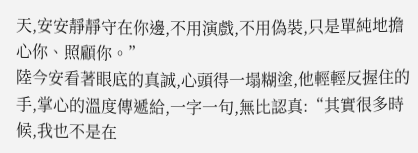天,安安靜靜守在你邊,不用演戲,不用偽裝,只是單純地擔心你、照顧你。”
陸今安看著眼底的真誠,心頭得一塌糊塗,他輕輕反握住的手,掌心的溫度傳遞給,一字一句,無比認真:“其實很多時候,我也不是在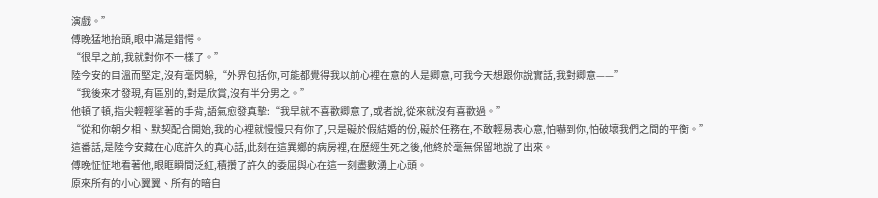演戲。”
傅晚猛地抬頭,眼中滿是錯愕。
“很早之前,我就對你不一樣了。”
陸今安的目溫而堅定,沒有毫閃躲,“外界包括你,可能都覺得我以前心裡在意的人是卿意,可我今天想跟你說實話,我對卿意——”
“我後來才發現,有區別的,對是欣賞,沒有半分男之。”
他頓了頓,指尖輕輕挲著的手背,語氣愈發真摯:“我早就不喜歡卿意了,或者說,從來就沒有喜歡過。”
“從和你朝夕相、默契配合開始,我的心裡就慢慢只有你了,只是礙於假結婚的份,礙於任務在,不敢輕易表心意,怕嚇到你,怕破壞我們之間的平衡。”
這番話,是陸今安藏在心底許久的真心話,此刻在這異鄉的病房裡,在歷經生死之後,他終於毫無保留地說了出來。
傅晚怔怔地看著他,眼眶瞬間泛紅,積攢了許久的委屈與心在這一刻盡數湧上心頭。
原來所有的小心翼翼、所有的暗自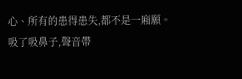心、所有的患得患失,都不是一廂願。
吸了吸鼻子,聲音帶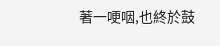著一哽咽,也終於鼓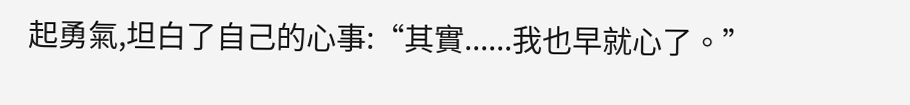起勇氣,坦白了自己的心事:“其實......我也早就心了。”